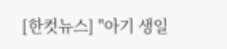[한컷뉴스] "아기 생일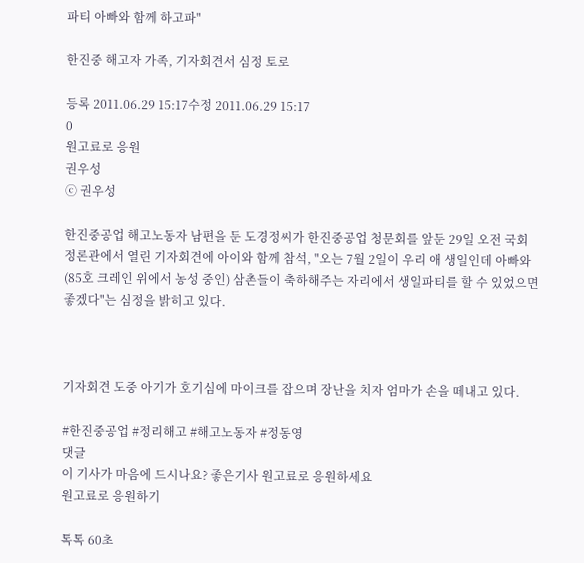파티 아빠와 함께 하고파"

한진중 해고자 가족, 기자회견서 심정 토로

등록 2011.06.29 15:17수정 2011.06.29 15:17
0
원고료로 응원
권우성
ⓒ 권우성

한진중공업 해고노동자 남편을 둔 도경정씨가 한진중공업 청문회를 앞둔 29일 오전 국회 정론관에서 열린 기자회견에 아이와 함께 참석, "오는 7월 2일이 우리 애 생일인데 아빠와 (85호 크레인 위에서 농성 중인) 삼촌들이 축하해주는 자리에서 생일파티를 할 수 있었으면 좋겠다"는 심정을 밝히고 있다.



기자회견 도중 아기가 호기심에 마이크를 잡으며 장난을 치자 엄마가 손을 떼내고 있다.

#한진중공업 #정리해고 #해고노동자 #정동영
댓글
이 기사가 마음에 드시나요? 좋은기사 원고료로 응원하세요
원고료로 응원하기

톡톡 60초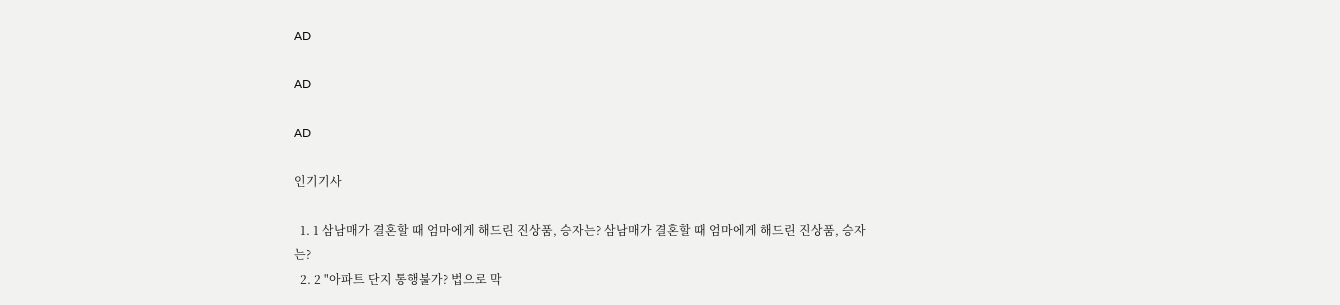AD

AD

AD

인기기사

  1. 1 삼남매가 결혼할 때 엄마에게 해드린 진상품, 승자는? 삼남매가 결혼할 때 엄마에게 해드린 진상품, 승자는?
  2. 2 "아파트 단지 통행불가? 법으로 막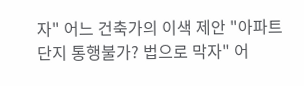자" 어느 건축가의 이색 제안 "아파트 단지 통행불가? 법으로 막자" 어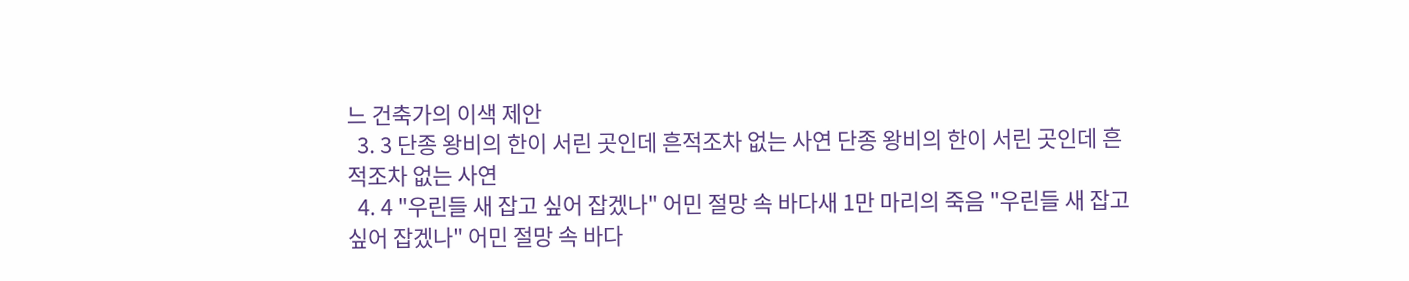느 건축가의 이색 제안
  3. 3 단종 왕비의 한이 서린 곳인데 흔적조차 없는 사연 단종 왕비의 한이 서린 곳인데 흔적조차 없는 사연
  4. 4 "우린들 새 잡고 싶어 잡겠나" 어민 절망 속 바다새 1만 마리의 죽음 "우린들 새 잡고 싶어 잡겠나" 어민 절망 속 바다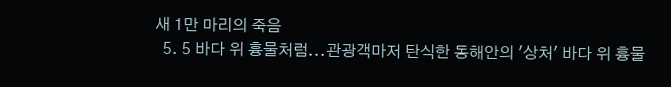새 1만 마리의 죽음
  5. 5 바다 위 흉물처럼...관광객마저 탄식한 동해안의 '상처' 바다 위 흉물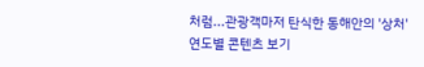처럼...관광객마저 탄식한 동해안의 '상처'
연도별 콘텐츠 보기